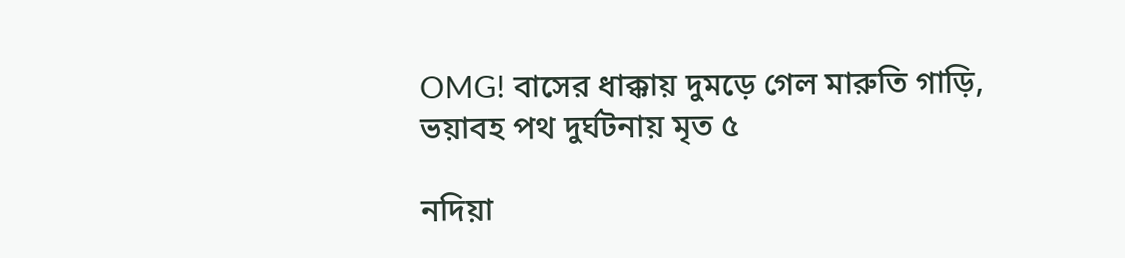OMG! বাসের ধাক্কায় দুমড়ে গেল মারুতি গাড়ি, ভয়াবহ পথ দুর্ঘটনায় মৃত ৫

নদিয়া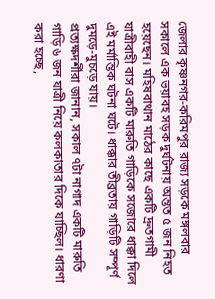জেলার কৃষ্ণনগর-করিমপুর রাজ্য সড়কে মঙ্গলবার সকালে এক ভয়াবহ সড়ক দুর্ঘটনায় অন্তত ৫ জন নিহত হয়েছেন। মহিষবাথান মাঠের কাছে একটি দ্রুতগামী যাত্রীবাহী বাস একটি মারুতি গাড়িকে সজোরে ধাক্কা দিলে এই মর্মান্তিক ঘটনা ঘটে। ধাক্কার তীব্রতায় গাড়িটি সম্পূর্ণ দুমড়ে-মুচড়ে যায়।
প্রত্যক্ষদর্শীরা জানান, সকাল ৭টা নাগাদ একটি মারুতি গাড়ি ৬ জন যাত্রী নিয়ে কলকাতার দিকে যাচ্ছিল। ধারণা করা হচ্ছে,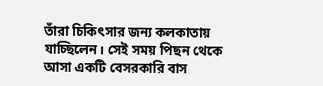তাঁরা চিকিৎসার জন্য কলকাতায় যাচ্ছিলেন। সেই সময় পিছন থেকে আসা একটি বেসরকারি বাস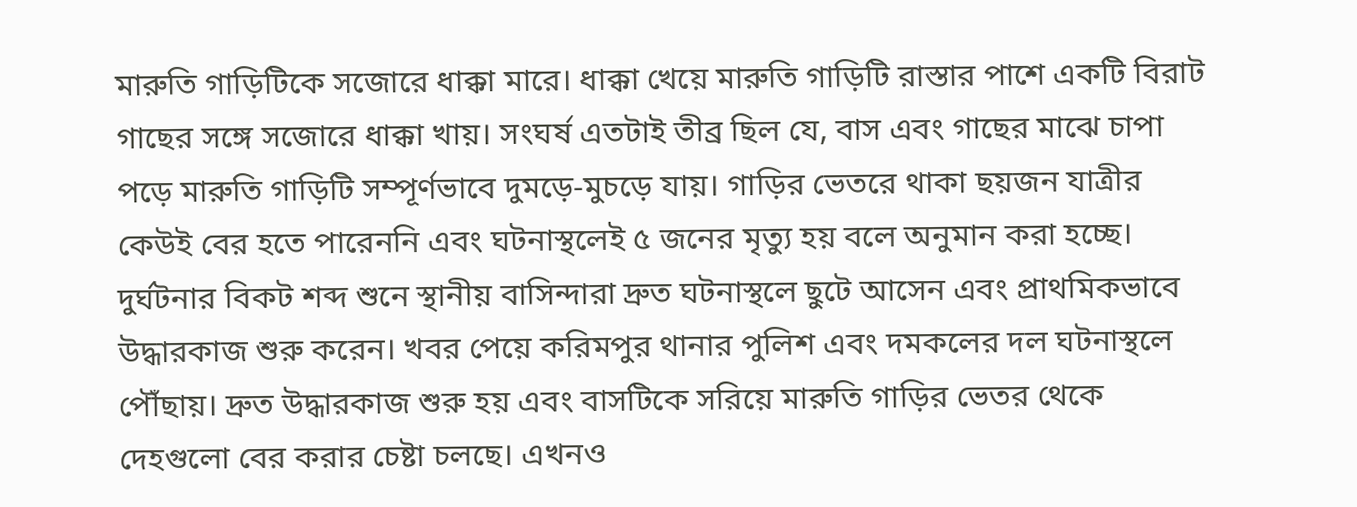মারুতি গাড়িটিকে সজোরে ধাক্কা মারে। ধাক্কা খেয়ে মারুতি গাড়িটি রাস্তার পাশে একটি বিরাট গাছের সঙ্গে সজোরে ধাক্কা খায়। সংঘর্ষ এতটাই তীব্র ছিল যে, বাস এবং গাছের মাঝে চাপা পড়ে মারুতি গাড়িটি সম্পূর্ণভাবে দুমড়ে-মুচড়ে যায়। গাড়ির ভেতরে থাকা ছয়জন যাত্রীর কেউই বের হতে পারেননি এবং ঘটনাস্থলেই ৫ জনের মৃত্যু হয় বলে অনুমান করা হচ্ছে।
দুর্ঘটনার বিকট শব্দ শুনে স্থানীয় বাসিন্দারা দ্রুত ঘটনাস্থলে ছুটে আসেন এবং প্রাথমিকভাবে উদ্ধারকাজ শুরু করেন। খবর পেয়ে করিমপুর থানার পুলিশ এবং দমকলের দল ঘটনাস্থলে পৌঁছায়। দ্রুত উদ্ধারকাজ শুরু হয় এবং বাসটিকে সরিয়ে মারুতি গাড়ির ভেতর থেকে দেহগুলো বের করার চেষ্টা চলছে। এখনও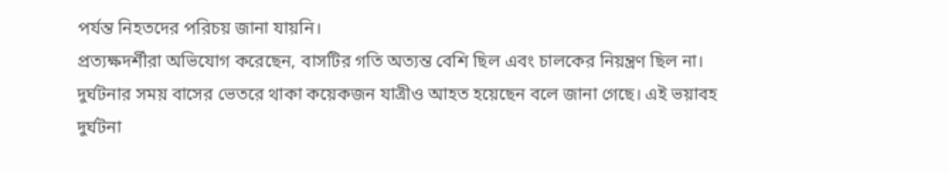পর্যন্ত নিহতদের পরিচয় জানা যায়নি।
প্রত্যক্ষদর্শীরা অভিযোগ করেছেন, বাসটির গতি অত্যন্ত বেশি ছিল এবং চালকের নিয়ন্ত্রণ ছিল না। দুর্ঘটনার সময় বাসের ভেতরে থাকা কয়েকজন যাত্রীও আহত হয়েছেন বলে জানা গেছে। এই ভয়াবহ দুর্ঘটনা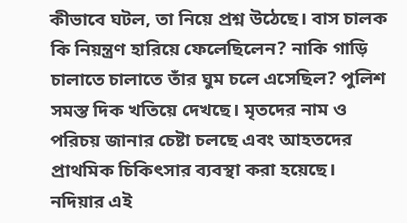কীভাবে ঘটল, তা নিয়ে প্রশ্ন উঠেছে। বাস চালক কি নিয়ন্ত্রণ হারিয়ে ফেলেছিলেন? নাকি গাড়ি চালাতে চালাতে তাঁর ঘুম চলে এসেছিল? পুলিশ সমস্ত দিক খতিয়ে দেখছে। মৃতদের নাম ও পরিচয় জানার চেষ্টা চলছে এবং আহতদের প্রাথমিক চিকিৎসার ব্যবস্থা করা হয়েছে।
নদিয়ার এই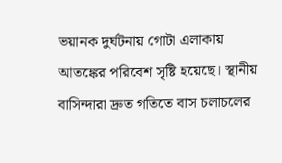ভয়ানক দুর্ঘটনায় গোটা এলাকায় আতঙ্কের পরিবেশ সৃষ্টি হয়েছে। স্থানীয় বাসিন্দারা দ্রুত গতিতে বাস চলাচলের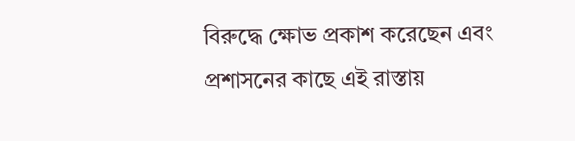বিরুদ্ধে ক্ষোভ প্রকাশ করেছেন এবং প্রশাসনের কাছে এই রাস্তায়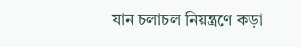যান চলাচল নিয়ন্ত্রণে কড়া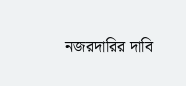নজরদারির দাবি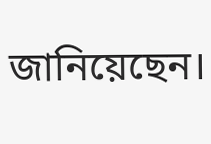জানিয়েছেন।